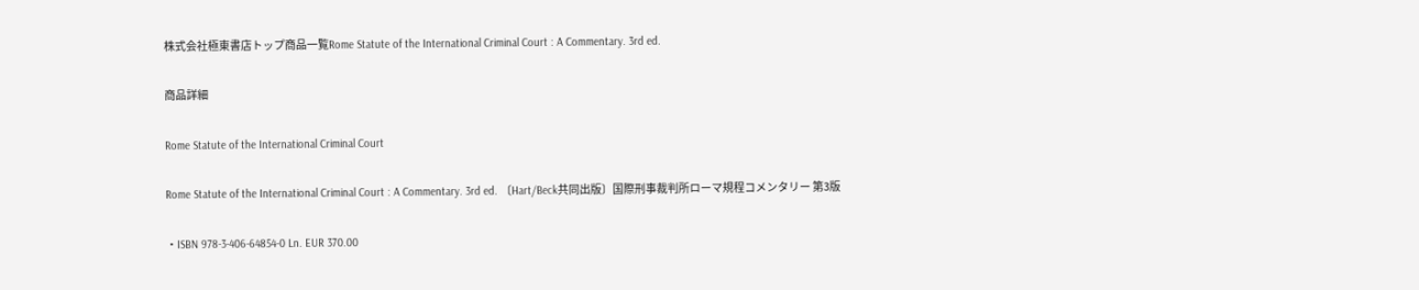株式会社極東書店トップ商品一覧Rome Statute of the International Criminal Court : A Commentary. 3rd ed.

商品詳細

Rome Statute of the International Criminal Court

Rome Statute of the International Criminal Court : A Commentary. 3rd ed. 〔Hart/Beck共同出版〕国際刑事裁判所ローマ規程コメンタリー 第3版

・ISBN 978-3-406-64854-0 Ln. EUR 370.00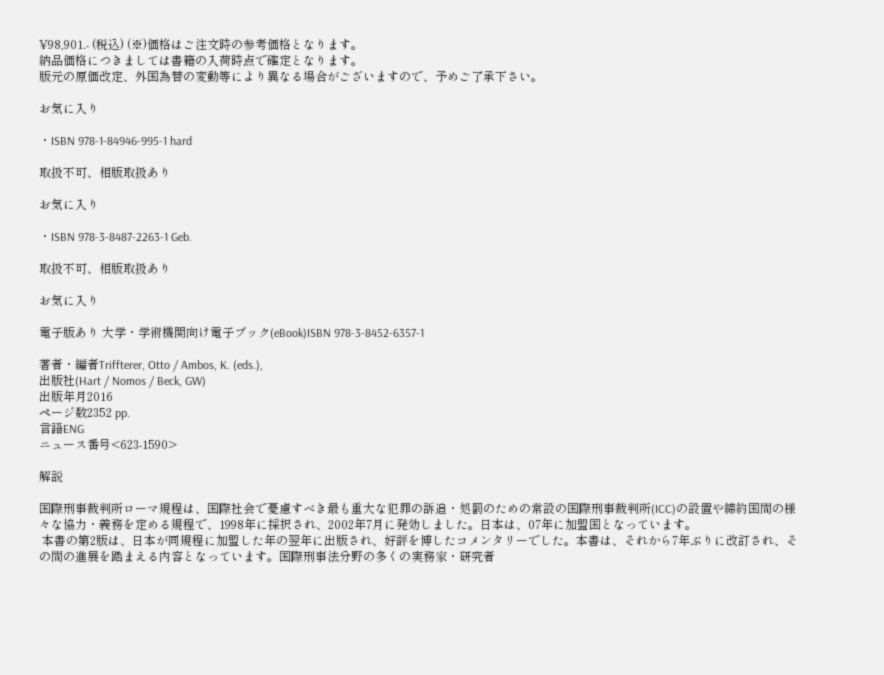¥98,901.- (税込) (※)価格はご注文時の参考価格となります。
納品価格につきましては書籍の入荷時点で確定となります。
版元の原価改定、外国為替の変動等により異なる場合がございますので、予めご了承下さい。

お気に入り

・ISBN 978-1-84946-995-1 hard

取扱不可、相版取扱あり

お気に入り

・ISBN 978-3-8487-2263-1 Geb.

取扱不可、相版取扱あり

お気に入り

電子版あり 大学・学術機関向け電子ブック(eBook)ISBN 978-3-8452-6357-1

著者・編者Triffterer, Otto / Ambos, K. (eds.),
出版社(Hart / Nomos / Beck, GW)
出版年月2016
ページ数2352 pp.
言語ENG
ニュース番号<623-1590>

解説

国際刑事裁判所ローマ規程は、国際社会で憂慮すべき最も重大な犯罪の訴追・処罰のための常設の国際刑事裁判所(ICC)の設置や締約国間の様々な協力・義務を定める規程で、1998年に採択され、2002年7月に発効しました。日本は、07年に加盟国となっています。
 本書の第2版は、日本が同規程に加盟した年の翌年に出版され、好評を博したコメンタリーでした。本書は、それから7年ぶりに改訂され、その間の進展を踏まえる内容となっています。国際刑事法分野の多くの実務家・研究者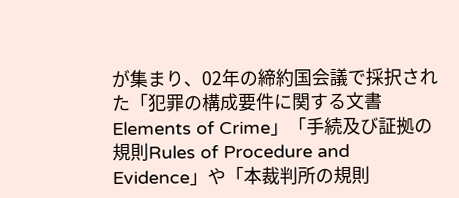が集まり、02年の締約国会議で採択された「犯罪の構成要件に関する文書Elements of Crime」「手続及び証拠の規則Rules of Procedure and Evidence」や「本裁判所の規則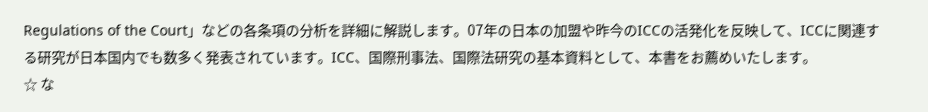Regulations of the Court」などの各条項の分析を詳細に解説します。07年の日本の加盟や昨今のICCの活発化を反映して、ICCに関連する研究が日本国内でも数多く発表されています。ICC、国際刑事法、国際法研究の基本資料として、本書をお薦めいたします。
☆ な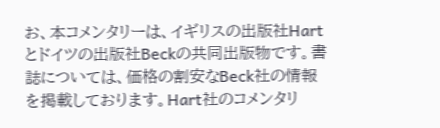お、本コメンタリーは、イギリスの出版社Hartとドイツの出版社Beckの共同出版物です。書誌については、価格の割安なBeck社の情報を掲載しております。Hart社のコメンタリ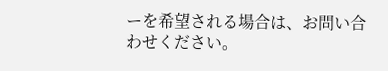ーを希望される場合は、お問い合わせください。